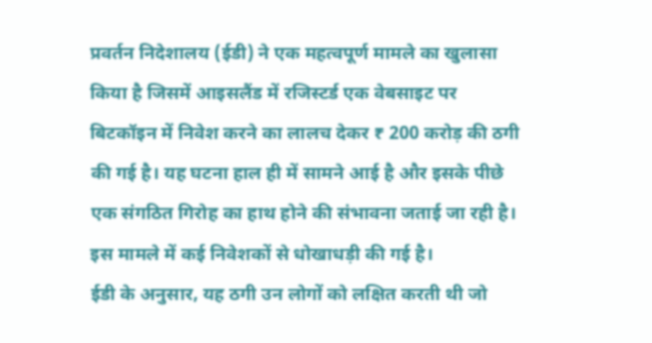प्रवर्तन निदेशालय (ईडी) ने एक महत्वपूर्ण मामले का खुलासा किया है जिसमें आइसलैंड में रजिस्टर्ड एक वेबसाइट पर बिटकॉइन में निवेश करने का लालच देकर ₹ 200 करोड़ की ठगी की गई है। यह घटना हाल ही में सामने आई है और इसके पीछे एक संगठित गिरोह का हाथ होने की संभावना जताई जा रही है। इस मामले में कई निवेशकों से धोखाधड़ी की गई है।
ईडी के अनुसार, यह ठगी उन लोगों को लक्षित करती थी जो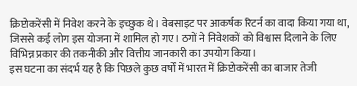क्रिप्टोकरेंसी में निवेश करने के इच्छुक थे। वेबसाइट पर आकर्षक रिटर्न का वादा किया गया था, जिससे कई लोग इस योजना में शामिल हो गए। ठगों ने निवेशकों को विश्वास दिलाने के लिए विभिन्न प्रकार की तकनीकी और वित्तीय जानकारी का उपयोग किया।
इस घटना का संदर्भ यह है कि पिछले कुछ वर्षों में भारत में क्रिप्टोकरेंसी का बाजार तेजी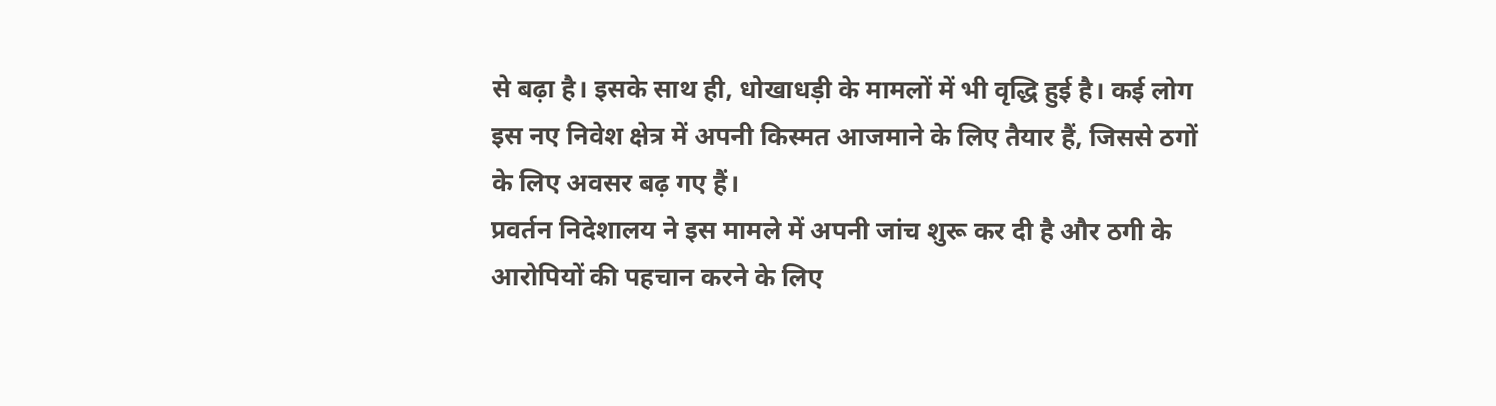से बढ़ा है। इसके साथ ही, धोखाधड़ी के मामलों में भी वृद्धि हुई है। कई लोग इस नए निवेश क्षेत्र में अपनी किस्मत आजमाने के लिए तैयार हैं, जिससे ठगों के लिए अवसर बढ़ गए हैं।
प्रवर्तन निदेशालय ने इस मामले में अपनी जांच शुरू कर दी है और ठगी के आरोपियों की पहचान करने के लिए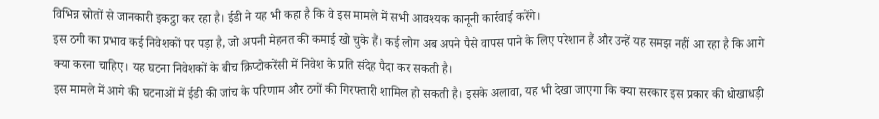विभिन्न स्रोतों से जानकारी इकट्ठा कर रहा है। ईडी ने यह भी कहा है कि वे इस मामले में सभी आवश्यक कानूनी कार्रवाई करेंगे।
इस ठगी का प्रभाव कई निवेशकों पर पड़ा है, जो अपनी मेहनत की कमाई खो चुके हैं। कई लोग अब अपने पैसे वापस पाने के लिए परेशान हैं और उन्हें यह समझ नहीं आ रहा है कि आगे क्या करना चाहिए। यह घटना निवेशकों के बीच क्रिप्टोकरेंसी में निवेश के प्रति संदेह पैदा कर सकती है।
इस मामले में आगे की घटनाओं में ईडी की जांच के परिणाम और ठगों की गिरफ्तारी शामिल हो सकती है। इसके अलावा, यह भी देखा जाएगा कि क्या सरकार इस प्रकार की धोखाधड़ी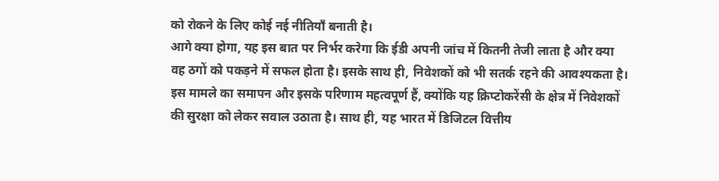को रोकने के लिए कोई नई नीतियाँ बनाती है।
आगे क्या होगा, यह इस बात पर निर्भर करेगा कि ईडी अपनी जांच में कितनी तेजी लाता है और क्या वह ठगों को पकड़ने में सफल होता है। इसके साथ ही, निवेशकों को भी सतर्क रहने की आवश्यकता है।
इस मामले का समापन और इसके परिणाम महत्वपूर्ण हैं, क्योंकि यह क्रिप्टोकरेंसी के क्षेत्र में निवेशकों की सुरक्षा को लेकर सवाल उठाता है। साथ ही, यह भारत में डिजिटल वित्तीय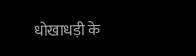धोखाधड़ी के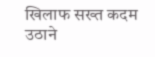खिलाफ सख्त कदम उठाने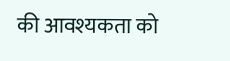की आवश्यकता को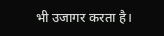भी उजागर करता है।